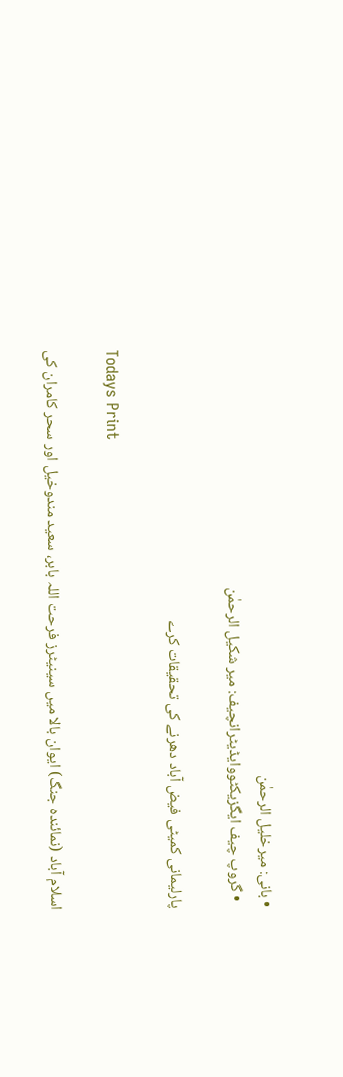• بانی: میرخلیل الرحمٰن
  • گروپ چیف ایگزیکٹووایڈیٹرانچیف: میر شکیل الرحمٰن

پارلیمانی کمیٹی فیض آباد دھرنے کی تحقیقات کرے

Todays Print

اسلام آباد (نمائندہ جنگ) ایوان بالا میں سینیٹرز فرحت اللہ بابر، سعید مندوخیل اور سحر کامران کی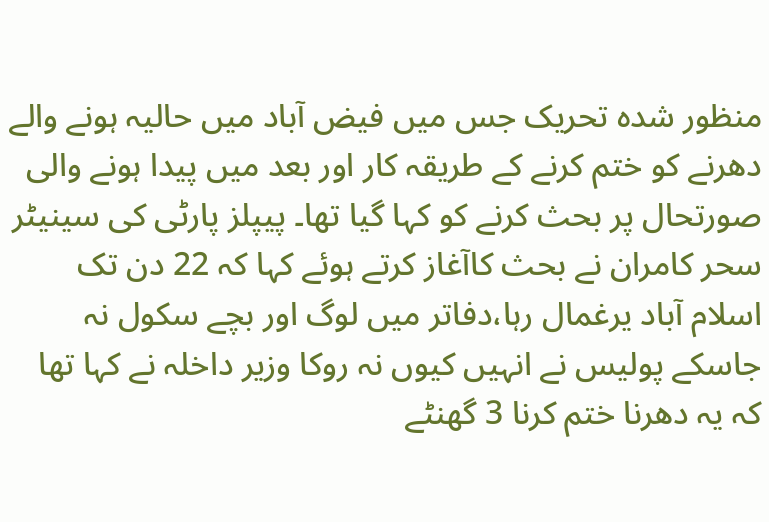منظور شدہ تحریک جس میں فیض آباد میں حالیہ ہونے والے دھرنے کو ختم کرنے کے طریقہ کار اور بعد میں پیدا ہونے والی صورتحال پر بحث کرنے کو کہا گیا تھا۔ پیپلز پارٹی کی سینیٹر سحر کامران نے بحث کاآغاز کرتے ہوئے کہا کہ 22 دن تک اسلام آباد یرغمال رہا،دفاتر میں لوگ اور بچے سکول نہ جاسکے پولیس نے انہیں کیوں نہ روکا وزیر داخلہ نے کہا تھا کہ یہ دھرنا ختم کرنا 3 گھنٹے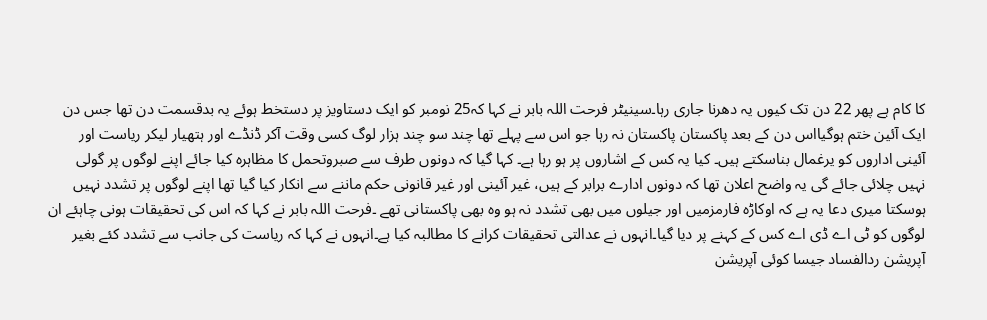کا کام ہے پھر 22 دن تک کیوں یہ دھرنا جاری رہا۔سینیٹر فرحت اللہ بابر نے کہا کہ25 نومبر کو ایک دستاویز پر دستخط ہوئے یہ بدقسمت دن تھا جس دن ایک آئین ختم ہوگیااس دن کے بعد پاکستان پاکستان نہ رہا جو اس سے پہلے تھا چند سو چند ہزار لوگ کسی وقت آکر ڈنڈے اور ہتھیار لیکر ریاست اور آئینی اداروں کو یرغمال بناسکتے ہیں۔ کیا یہ کس کے اشاروں پر ہو رہا ہے۔ کہا گیا کہ دونوں طرف سے صبروتحمل کا مظاہرہ کیا جائے اپنے لوگوں پر گولی نہیں چلائی جائے گی یہ واضح اعلان تھا کہ دونوں ادارے برابر کے ہیں، غیر آئینی اور غیر قانونی حکم ماننے سے انکار کیا گیا تھا اپنے لوگوں پر تشدد نہیں ہوسکتا میری دعا یہ ہے کہ اوکاڑہ فارمزمیں اور جیلوں میں بھی تشدد نہ ہو وہ بھی پاکستانی تھے ۔فرحت اللہ بابر نے کہا کہ اس کی تحقیقات ہونی چاہئے ان لوگوں کو ٹی اے ڈی اے کس کے کہنے پر دیا گیا۔انہوں نے عدالتی تحقیقات کرانے کا مطالبہ کیا ہے۔انہوں نے کہا کہ ریاست کی جانب سے تشدد کئے بغیر آپریشن ردالفساد جیسا کوئی آپریشن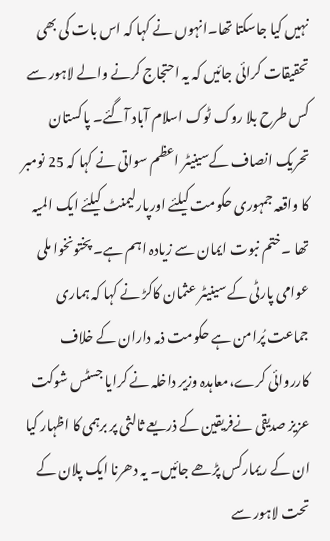نہیں کیا جاسکتا تھا۔انہوں نے کہا کہ اس بات کی بھی تحقیقات کرائی جائیں کہ یہ احتجاج کرنے والے لاہور سے کس طرح بلا روک ٹوک اسلام آباد آگئے۔ پاکستان تحریک انصاف کےسینیٹر اعظم سواتی نے کہا کہ 25 نومبر کا واقعہ جمہوری حکومت کیلئے اورپارلیمنٹ کیلئے ایک المیہ تھا ۔ختم نبوت ایمان سے زیادہ اہم ہے۔ پختونخوا ملی عوامی پارٹی کے سینیٹر عثمان کاکڑ نے کہا کہ ہماری جماعت پُرامن ہے حکومت ذمہ داران کے خلاف کارروائی کرے،معاہدہ وزیر داخلہ نے کرایا جسٹس شوکت عزیز صدیقی نےفریقین کے ذریعے ثالثی پر برہمی کا اظہار کیا ان کے ریمارکس پڑھے جائیں۔ یہ دھرنا ایک پلان کے تحت لاہور سے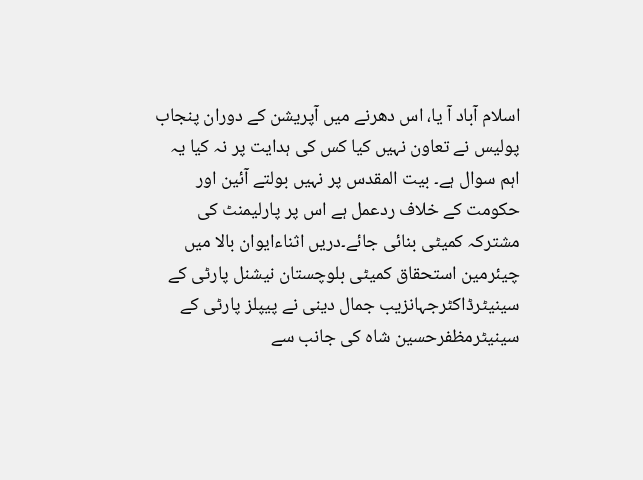اسلام آباد آ یا، اس دھرنے میں آپریشن کے دوران پنجاب پولیس نے تعاون نہیں کیا کس کی ہدایت پر نہ کیا یہ اہم سوال ہے۔ بیت المقدس پر نہیں بولتے آئین اور حکومت کے خلاف ردعمل ہے اس پر پارلیمنٹ کی مشترکہ کمیٹی بنائی جائے۔دریں اثناءایوان بالا میں چیئرمین استحقاق کمیٹی بلوچستان نیشنل پارٹی کے سینیٹرڈاکٹرجہانزیب جمال دینی نے پیپلز پارٹی کے سینیٹرمظفرحسین شاہ کی جانب سے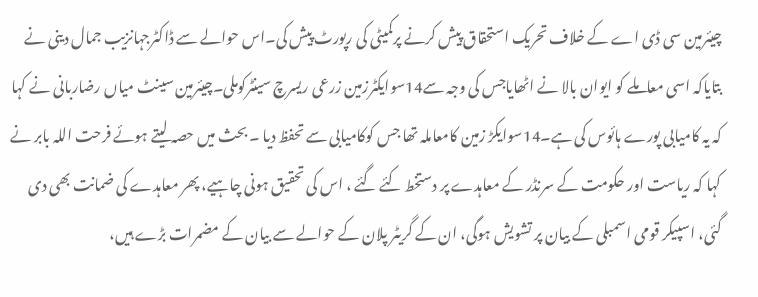چیئرمین سی ڈی اے کے خلاف تحریک استحقاق پیش کرنے پرکمیٹی کی رپورٹ پیش کی۔اس حوالے سے ڈاکٹرجہانزیب جمال دینی نے بتایاکہ اسی معاملے کو ایوان بالا نے اٹھایاجس کی وجہ سے14سوایکٹرزمین زرعی ریسرچ سینٹرکوملی۔چیئرمین سینٹ میاں رضاربانی نے کہا کہ یہ کامیابی پورے ہائوس کی ہے۔14سوایکڑ زمین کامعاملہ تھا جس کوکامیابی سے تحفظ دیا ۔ بحث میں حصہ لیتے ہوئے فرحت اللہ بابر نے کہا کہ ریاست اور حکومت کے سرنڈر کے معاہدے پر دستخط کئے گئے ، اس کی تحقیق ہونی چاہیے، پھر معاہدے کی ضمانت بھی دی گئی، اسپیکر قومی اسمبلی کے بیان پر تشویش ہوگی، ان کے گریٹر پلان کے حوالے سے بیان کے مضمرات بڑے ہیں،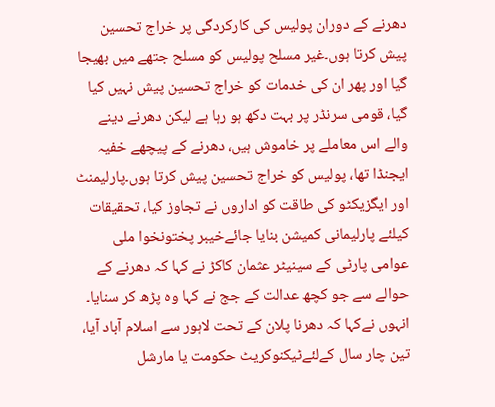دھرنے کے دوران پولیس کی کارکردگی پر خراج تحسین پیش کرتا ہوں۔غیر مسلح پولیس کو مسلح جتھے میں بھیجا گیا اور پھر ان کی خدمات کو خراج تحسین پیش نہیں کیا گیا، قومی سرنڈر پر بہت دکھ ہو رہا ہے لیکن دھرنے دینے والے اس معاملے پر خاموش ہیں، دھرنے کے پیچھے خفیہ ایجنڈا تھا، پولیس کو خراج تحسین پیش کرتا ہوں۔پارلیمنٹ اور ایگزیکٹو کی طاقت کو اداروں نے تجاوز کیا، تحقیقات کیلئے پارلیمانی کمیشن بنایا جائےخیبر پختونخوا ملی عوامی پارٹی کے سینیٹر عثمان کاکڑ نے کہا کہ دھرنے کے حوالے سے جو کچھ عدالت کے جج نے کہا وہ پڑھ کر سنایا۔ انہوں نےکہا کہ دھرنا پلان کے تحت لاہور سے اسلام آباد آیا، تین چار سال کےلئےٹیکنوکریٹ حکومت یا مارشل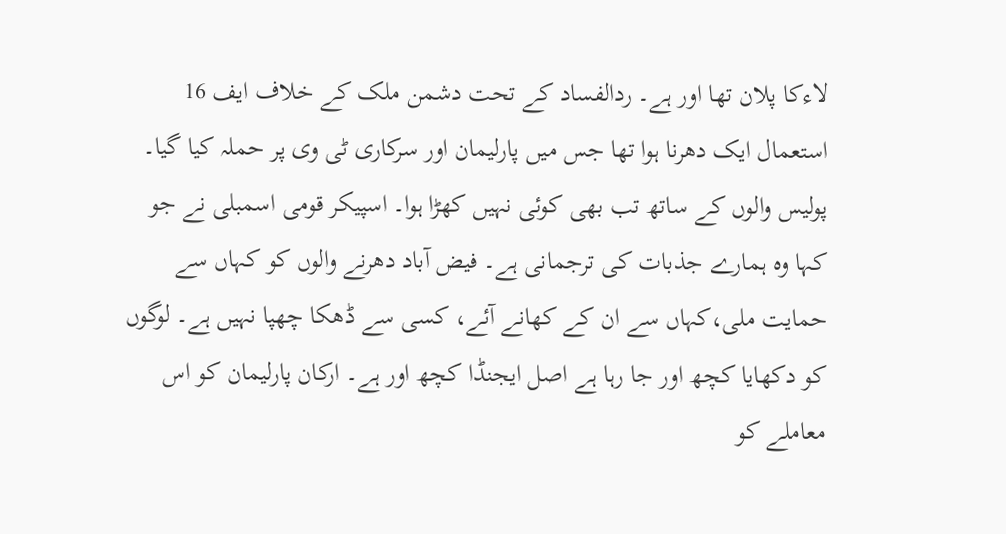لاءکا پلان تھا اور ہے۔ ردالفساد کے تحت دشمن ملک کے خلاف ایف 16 استعمال ایک دھرنا ہوا تھا جس میں پارلیمان اور سرکاری ٹی وی پر حملہ کیا گیا۔ پولیس والوں کے ساتھ تب بھی کوئی نہیں کھڑا ہوا۔ اسپیکر قومی اسمبلی نے جو کہا وہ ہمارے جذبات کی ترجمانی ہے۔ فیض آباد دھرنے والوں کو کہاں سے حمایت ملی،کہاں سے ان کے کھانے آئے، کسی سے ڈھکا چھپا نہیں ہے۔ لوگوں کو دکھایا کچھ اور جا رہا ہے اصل ایجنڈا کچھ اور ہے۔ ارکان پارلیمان کو اس معاملے کو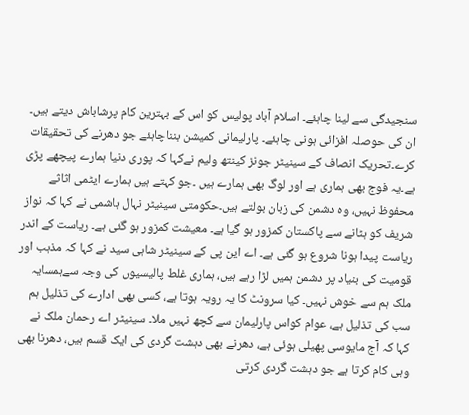سنجیدگی سے لینا چاہئے۔ اسلام آباد پولیس کو اس کے بہترین کام پرشاباش دیتے ہیں۔ ان کی حوصلہ افزائی ہونی چاہئے۔ پارلیمانی کمیشن بنناچاہئے جو دھرنے کی تحقیقات کرے۔تحریک انصاف کے سینیٹر جونز کینتھ ولیم نےکہا کہ پوری دنیا ہمارے پیچھے پڑی ہے۔یہ فوج بھی ہماری ہے اور لوگ بھی ہمارے ہیں ۔جو کہتے ہیں ہمارے ایٹمی اثاثے محفوظ نہیں، وہ دشمن کی زبان بولتے ہیں۔حکومتی سینیٹر نہال ہاشمی نے کہا کہ نواز شریف کو ہٹانے سے پاکستان کمزور ہو گیا ہے۔ معیشت کمزور ہو گئی ہے۔ ریاست کے اندر ریاست پیدا ہونا شروع ہو گئی ہے۔ اے این پی کے سینیٹر شاہی سید نے کہا کہ مذہب اور قومیت کی بنیاد پر دشمن ہمیں لڑا رہے ہیں، ہماری غلط پالیسیوں کی وجہ سےہمسایہ ملک ہم سے خوش نہیں۔ کیا سرونٹ کا یہ رویہ ہوتا ہے، کسی بھی ادارے کی تذلیل ہم سب کی تذلیل ہے، عوام کواس پارلیمان سے کچھ نہیں ملا۔ سینیٹر اے رحمان ملک نے کہا کہ آج مایوسی پھیلی ہوئی ہے، دھرنے بھی دہشت گردی کی ایک قسم ہیں، دھرنا بھی وہی کام کرتا ہے جو دہشت گردی کرتی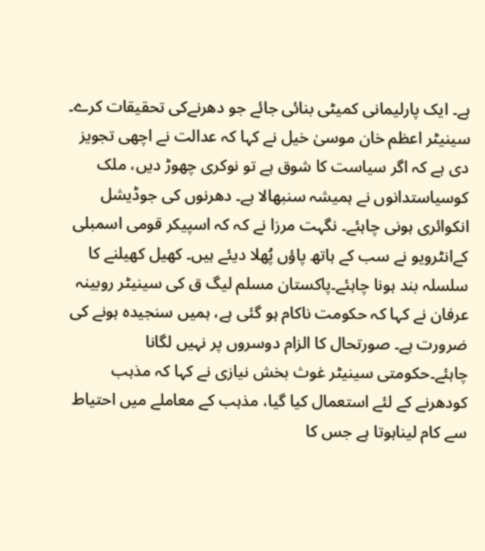ہے۔ ایک پارلیمانی کمیٹی بنائی جائے جو دھرنےکی تحقیقات کرے۔ سینیٹر اعظم خان موسیٰ خیل نے کہا کہ عدالت نے اچھی تجویز دی ہے کہ اگر سیاست کا شوق ہے تو نوکری چھوڑ دیں، ملک کوسیاستدانوں نے ہمیشہ سنبھالا ہے۔ دھرنوں کی جوڈیشل انکوائری ہونی چاہئے۔ نگہت مرزا نے کہ کہ اسپیکر قومی اسمبلی کےانٹرویو نے سب کے ہاتھ پاؤں پُھلا دیئے ہیں۔ کھیل کھیلنے کا سلسلہ بند ہونا چاہئے۔پاکستان مسلم لیگ ق کی سینیٹر روبینہ عرفان نے کہا کہ حکومت ناکام ہو گئی ہے، ہمیں سنجیدہ ہونے کی ضرورت ہے۔ صورتحال کا الزام دوسروں پر نہیں لگانا چاہئے۔حکومتی سینیٹر غوث بخش نیازی نے کہا کہ مذہب کودھرنے کے لئے استعمال کیا گیا، مذہب کے معاملے میں احتیاط سے کام لیناہوتا ہے جس کا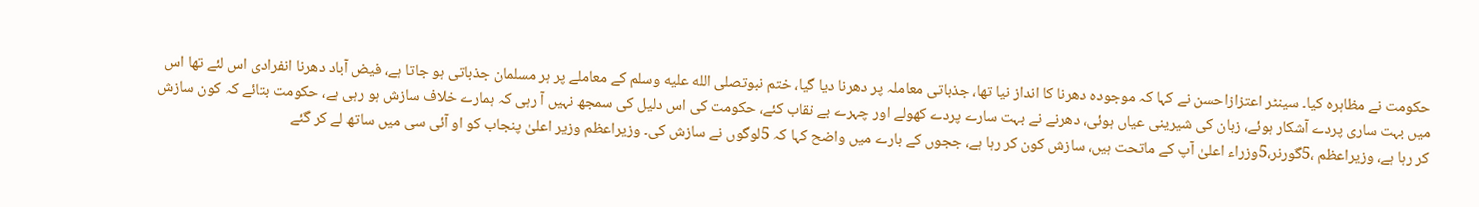حکومت نے مظاہرہ کیا۔ سینٹر اعتزازاحسن نے کہا کہ موجودہ دھرنا کا انداز نیا تھا، جذباتی معاملہ پر دھرنا دیا گیا، ختم نبوتصلى الله عليه وسلم کے معاملے پر ہر مسلمان جذباتی ہو جاتا ہے، فیض آباد دھرنا انفرادی اس لئے تھا اس میں بہت ساری پردے آشکار ہوئے، زبان کی شیرینی عیاں ہوئی، دھرنے نے بہت سارے پردے کھولے اور چہرے بے نقاب کئے، حکومت کی اس دلیل کی سمجھ نہیں آ رہی کہ ہمارے خلاف سازش ہو رہی ہے، حکومت بتائے کہ کون سازش کر رہا ہے، وزیراعظم ،5گورنر،5وزراء اعلیٰ آپ کے ماتحت ہیں، سازش کون کر رہا ہے، ججوں کے بارے میں واضح کہا کہ 5لوگوں نے سازش کی۔ وزیراعظم وزیر اعلیٰ پنجاب کو او آئی سی میں ساتھ لے کر گئے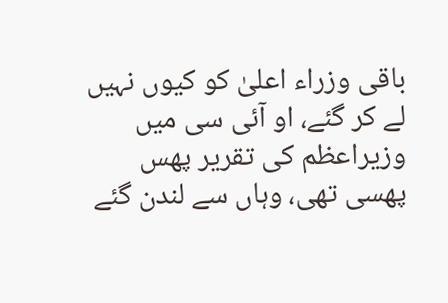باقی وزراء اعلیٰ کو کیوں نہیں لے کر گئے، او آئی سی میں وزیراعظم کی تقریر پھس پھسی تھی، وہاں سے لندن گئے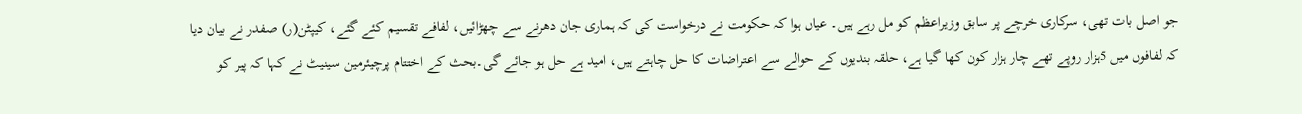جو اصل بات تھی، سرکاری خرچے پر سابق وزیراعظم کو مل رہے ہیں۔ عیاں ہوا کہ حکومت نے درخواست کی کہ ہماری جان دھرنے سے چھڑائیں، لفافے تقسیم کئے گئے، کیپٹن(ر) صفدر نے بیان دیا کہ لفافوں میں 5ہزار روپے تھے چار ہزار کون کھا گیا ہے، حلقہ بندیوں کے حوالے سے اعتراضات کا حل چاہتے ہیں، امید ہے حل ہو جائے گی۔بحث کے اختتام پرچیئرمین سینیٹ نے کہا کہ پیر کو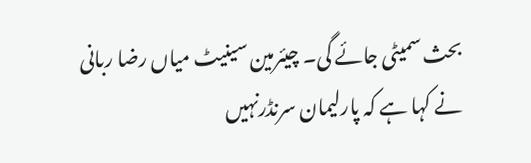بحث سمیٹی جائے گی۔ چیئرمین سینیٹ میاں رضا ربانی نے کہا ہے کہ پارلیمان سرنڈرنہیں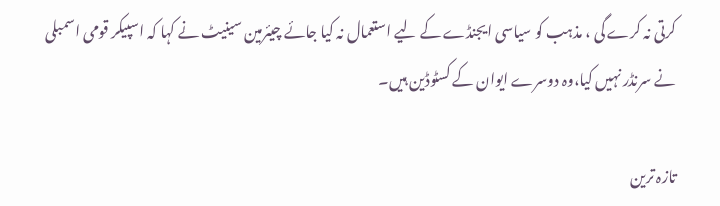کرتی نہ کرے گی ، مذہب کو سیاسی ایجنڈے کے لیے استعمال نہ کیا جائے چیئرمین سینیٹ نے کہا کہ اسپیکر قومی اسمبلی نے سرنڈر نہیں کیا،وہ دوسرے ایوان کے کسٹوڈین ہیں۔

تازہ ترین